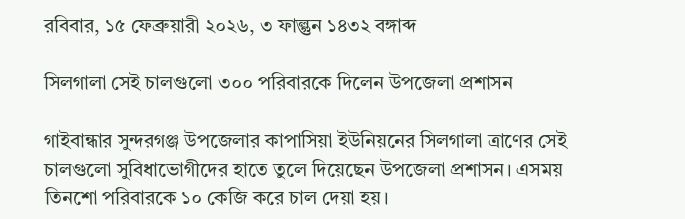রবিবার, ১৫ ফেব্রুয়ারী ২০২৬, ৩ ফাল্গুন ১৪৩২ বঙ্গাব্দ

সিলগালা সেই চালগুলো ৩০০ পরিবারকে দিলেন উপজেলা প্রশাসন

গাইবান্ধার সুন্দরগঞ্জ উপজেলার কাপাসিয়া ইউনিয়নের সিলগালা ত্রাণের সেই চালগুলো সুবিধাভোগীদের হাতে তুলে দিয়েছেন উপজেলা প্রশাসন। এসময় তিনশো পরিবারকে ১০ কেজি করে চাল দেয়া হয়।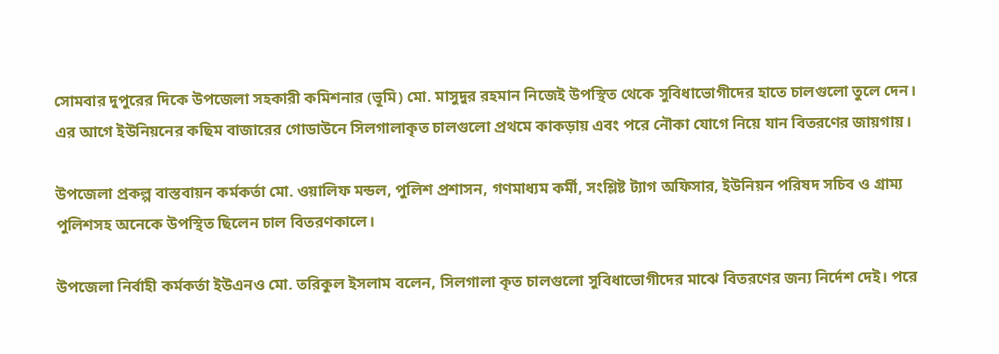সোমবার দুপুরের দিকে উপজেলা সহকারী কমিশনার (ভূমি) মো. মাসুদুর রহমান নিজেই উপস্থিত থেকে সুবিধাভোগীদের হাতে চালগুলো তুলে দেন। এর আগে ইউনিয়নের কছিম বাজারের গোডাউনে সিলগালাকৃত চালগুলো প্রথমে কাকড়ায় এবং পরে নৌকা যোগে নিয়ে যান বিতরণের জায়গায়।

উপজেলা প্রকল্প বাস্তবায়ন কর্মকর্তা মো. ওয়ালিফ মন্ডল, পুলিশ প্রশাসন, গণমাধ্যম কর্মী, সংশ্লিষ্ট ট্যাগ অফিসার, ইউনিয়ন পরিষদ সচিব ও গ্রাম্য পুলিশসহ অনেকে উপস্থিত ছিলেন চাল বিতরণকালে।

উপজেলা নির্বাহী কর্মকর্তা ইউএনও মো. তরিকুল ইসলাম বলেন, সিলগালা কৃত চালগুলো সুবিধাভোগীদের মাঝে বিতরণের জন্য নির্দেশ দেই। পরে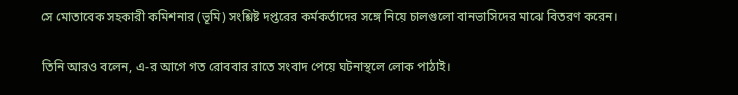সে মোতাবেক সহকারী কমিশনার (ভূমি) সংশ্লিষ্ট দপ্তরের কর্মকর্তাদের সঙ্গে নিয়ে চালগুলো বানভাসিদের মাঝে বিতরণ করেন।

তিনি আরও বলেন, এ-র আগে গত রোববার রাতে সংবাদ পেয়ে ঘটনাস্থলে লোক পাঠাই।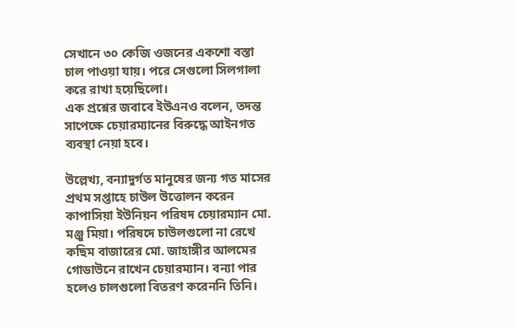সেখানে ৩০ কেজি ওজনের একশো বস্তা চাল পাওয়া যায়। পরে সেগুলো সিলগালা করে রাখা হয়েছিলো।
এক প্রশ্নের জবাবে ইউএনও বলেন, তদন্ত সাপেক্ষে চেয়ারম্যানের বিরুদ্ধে আইনগত ব্যবস্থা নেয়া হবে।

উল্লেখ্য, বন্যাদুর্গত মানুষের জন্য গত মাসের প্রথম সপ্তাহে চাউল উত্তোলন করেন কাপাসিয়া ইউনিয়ন পরিষদ চেয়ারম্যান মো. মঞ্জু মিয়া। পরিষদে চাউলগুলো না রেখে কছিম বাজারের মো. জাহাঙ্গীর আলমের গোডাউনে রাখেন চেয়ারম্যান। বন্যা পার হলেও চালগুলো বিতরণ করেননি তিনি।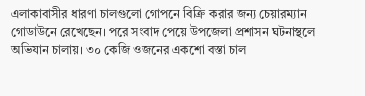এলাকাবাসীর ধারণা চালগুলো গোপনে বিক্রি করার জন্য চেয়ারম্যান গোডাউনে রেখেছেন। পরে সংবাদ পেয়ে উপজেলা প্রশাসন ঘটনাস্থলে অভিযান চালায়। ৩০ কেজি ওজনের একশো বস্তা চাল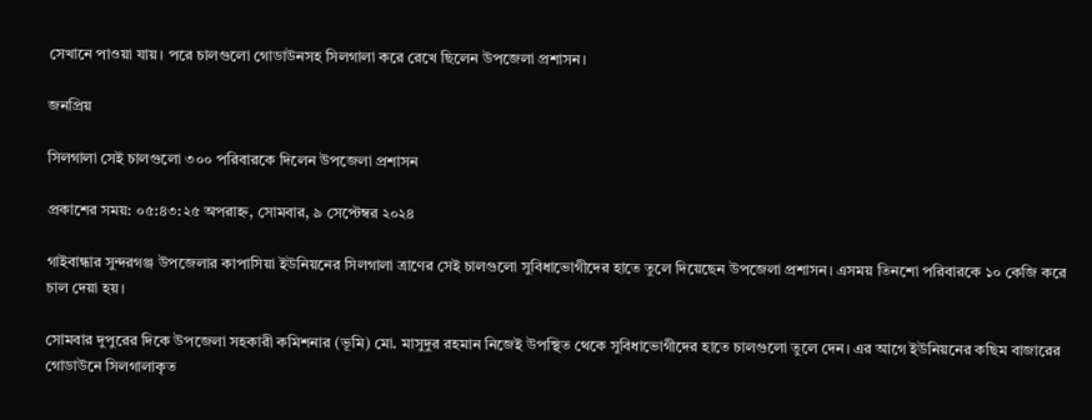সেখানে পাওয়া যায়। পরে চালগুলো গোডাউনসহ সিলগালা করে রেখে ছিলেন উপজেলা প্রশাসন।

জনপ্রিয়

সিলগালা সেই চালগুলো ৩০০ পরিবারকে দিলেন উপজেলা প্রশাসন

প্রকাশের সময়: ০৫:৪৩:২৫ অপরাহ্ন, সোমবার, ৯ সেপ্টেম্বর ২০২৪

গাইবান্ধার সুন্দরগঞ্জ উপজেলার কাপাসিয়া ইউনিয়নের সিলগালা ত্রাণের সেই চালগুলো সুবিধাভোগীদের হাতে তুলে দিয়েছেন উপজেলা প্রশাসন। এসময় তিনশো পরিবারকে ১০ কেজি করে চাল দেয়া হয়।

সোমবার দুপুরের দিকে উপজেলা সহকারী কমিশনার (ভূমি) মো. মাসুদুর রহমান নিজেই উপস্থিত থেকে সুবিধাভোগীদের হাতে চালগুলো তুলে দেন। এর আগে ইউনিয়নের কছিম বাজারের গোডাউনে সিলগালাকৃত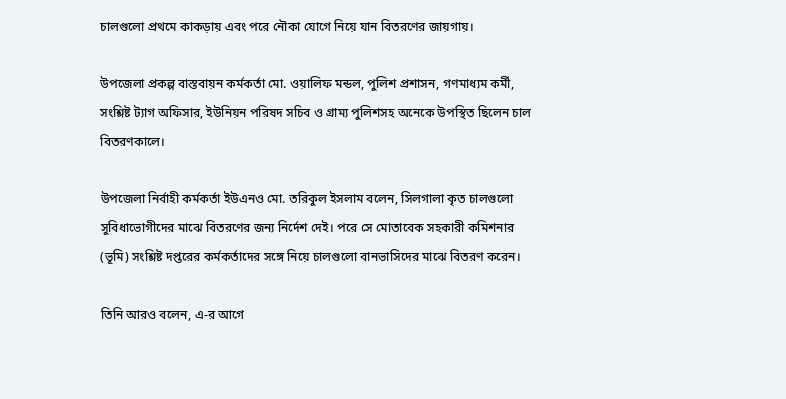চালগুলো প্রথমে কাকড়ায় এবং পরে নৌকা যোগে নিয়ে যান বিতরণের জায়গায়।

উপজেলা প্রকল্প বাস্তবায়ন কর্মকর্তা মো. ওয়ালিফ মন্ডল, পুলিশ প্রশাসন, গণমাধ্যম কর্মী, সংশ্লিষ্ট ট্যাগ অফিসার, ইউনিয়ন পরিষদ সচিব ও গ্রাম্য পুলিশসহ অনেকে উপস্থিত ছিলেন চাল বিতরণকালে।

উপজেলা নির্বাহী কর্মকর্তা ইউএনও মো. তরিকুল ইসলাম বলেন, সিলগালা কৃত চালগুলো সুবিধাভোগীদের মাঝে বিতরণের জন্য নির্দেশ দেই। পরে সে মোতাবেক সহকারী কমিশনার (ভূমি) সংশ্লিষ্ট দপ্তরের কর্মকর্তাদের সঙ্গে নিয়ে চালগুলো বানভাসিদের মাঝে বিতরণ করেন।

তিনি আরও বলেন, এ-র আগে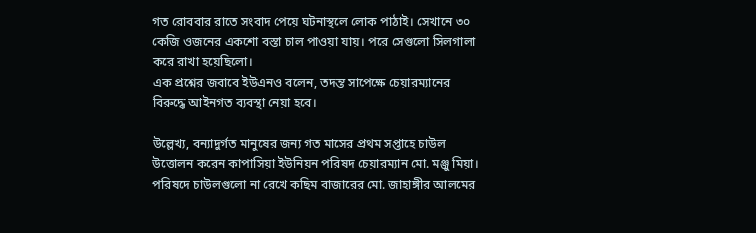গত রোববার রাতে সংবাদ পেয়ে ঘটনাস্থলে লোক পাঠাই। সেখানে ৩০ কেজি ওজনের একশো বস্তা চাল পাওয়া যায়। পরে সেগুলো সিলগালা করে রাখা হয়েছিলো।
এক প্রশ্নের জবাবে ইউএনও বলেন, তদন্ত সাপেক্ষে চেয়ারম্যানের বিরুদ্ধে আইনগত ব্যবস্থা নেয়া হবে।

উল্লেখ্য, বন্যাদুর্গত মানুষের জন্য গত মাসের প্রথম সপ্তাহে চাউল উত্তোলন করেন কাপাসিয়া ইউনিয়ন পরিষদ চেয়ারম্যান মো. মঞ্জু মিয়া। পরিষদে চাউলগুলো না রেখে কছিম বাজারের মো. জাহাঙ্গীর আলমের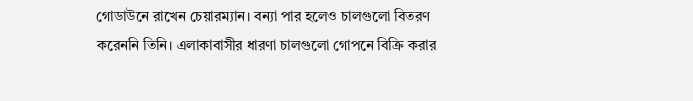গোডাউনে রাখেন চেয়ারম্যান। বন্যা পার হলেও চালগুলো বিতরণ করেননি তিনি। এলাকাবাসীর ধারণা চালগুলো গোপনে বিক্রি করার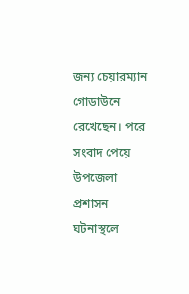জন্য চেয়ারম্যান গোডাউনে রেখেছেন। পরে সংবাদ পেয়ে উপজেলা প্রশাসন ঘটনাস্থলে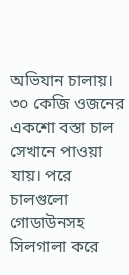অভিযান চালায়। ৩০ কেজি ওজনের একশো বস্তা চাল সেখানে পাওয়া যায়। পরে চালগুলো গোডাউনসহ সিলগালা করে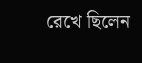রেখে ছিলেন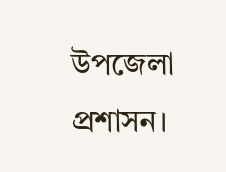উপজেলা প্রশাসন।